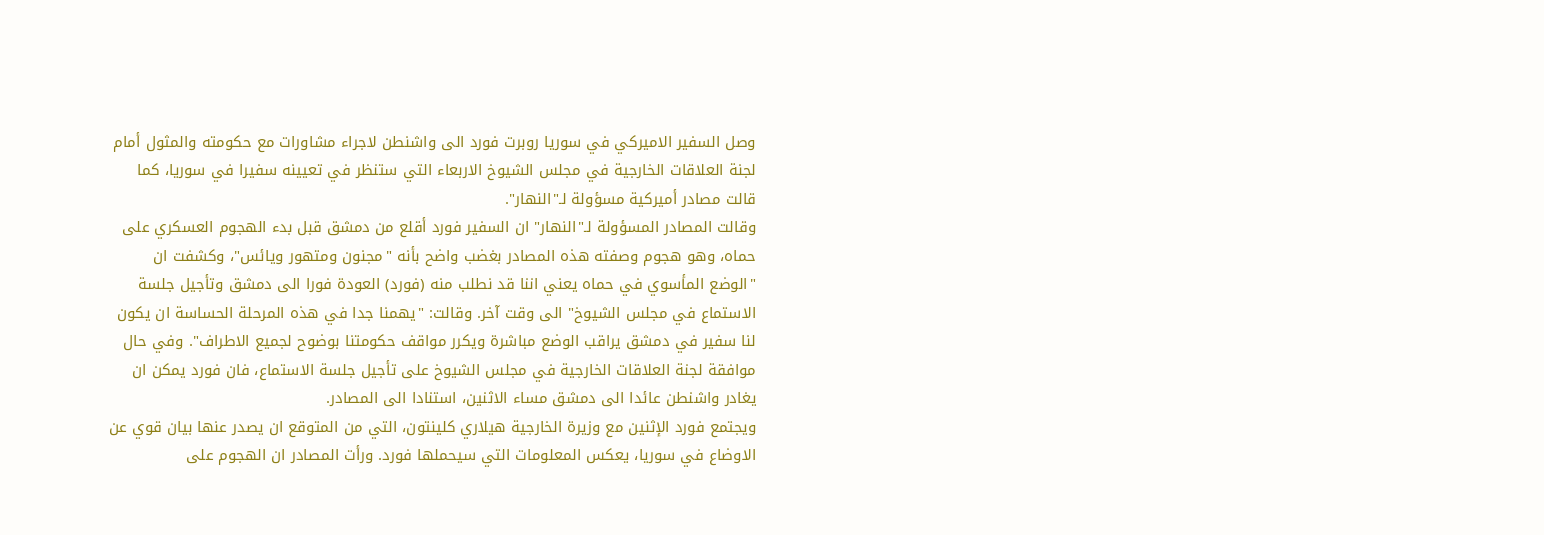وصل السفير الاميركي في سوريا روبرت فورد الى واشنطن لاجراء مشاورات مع حكومته والمثول أمام لجنة العلاقات الخارجية في مجلس الشيوخ الاربعاء التي ستنظر في تعيينه سفيرا في سوريا، كما قالت مصادر أميركية مسؤولة لـ"النهار".
وقالت المصادر المسؤولة لـ"النهار" ان السفير فورد أقلع من دمشق قبل بدء الهجوم العسكري على حماه، وهو هجوم وصفته هذه المصادر بغضب واضح بأنه "مجنون ومتهور ويائس"، وكشفت ان "الوضع المأسوي في حماه يعني اننا قد نطلب منه (فورد) العودة فورا الى دمشق وتأجيل جلسة الاستماع في مجلس الشيوخ" الى وقت آخر. وقالت: "يهمنا جدا في هذه المرحلة الحساسة ان يكون لنا سفير في دمشق يراقب الوضع مباشرة ويكرر مواقف حكومتنا بوضوح لجميع الاطراف". وفي حال موافقة لجنة العلاقات الخارجية في مجلس الشيوخ على تأجيل جلسة الاستماع، فان فورد يمكن ان يغادر واشنطن عائدا الى دمشق مساء الاثنين، استنادا الى المصادر.
ويجتمع فورد الإثنين مع وزيرة الخارجية هيلاري كلينتون، التي من المتوقع ان يصدر عنها بيان قوي عن الاوضاع في سوريا، يعكس المعلومات التي سيحملها فورد. ورأت المصادر ان الهجوم على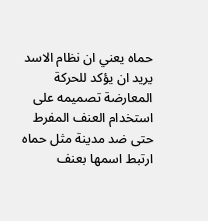حماه يعني ان نظام الاسد يريد ان يؤكد للحركة المعارضة تصميمه على استخدام العنف المفرط حتى ضد مدينة مثل حماه ارتبط اسمها بعنف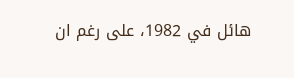هائل في 1982، على رغم ان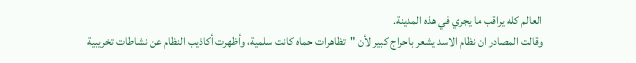العالم كله يراقب ما يجري في هذه المدينة.
وقالت المصادر ان نظام الاسد يشعر باحراج كبير لأن "تظاهرات حماه كانت سلمية، وأظهرت أكاذيب النظام عن نشاطات تخريبية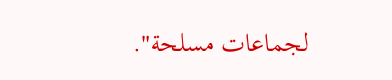لجماعات مسلحة".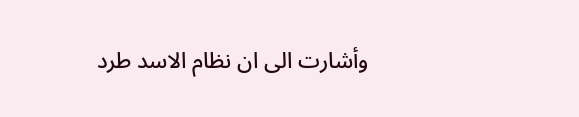وأشارت الى ان نظام الاسد طرد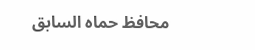محافظ حماه السابق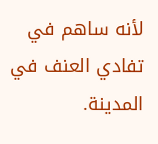لأنه ساهم في تفادي العنف في المدينة.